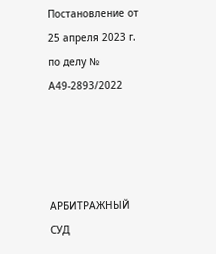Постановление от 25 апреля 2023 г. по делу № А49-2893/2022




АРБИТРАЖНЫЙ СУД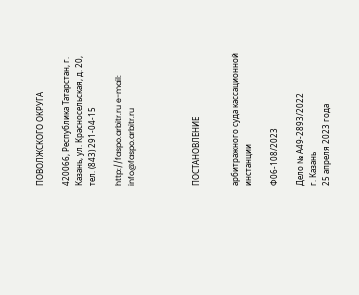ПОВОЛЖСКОГО ОКРУГА

420066, Республика Татарстан, г. Казань, ул. Красносельская, д. 20, тел. (843) 291-04-15

http://faspo.arbitr.ru e-mail: info@faspo.arbitr.ru




ПОСТАНОВЛЕНИЕ


арбитражного суда кассационной инстанции

Ф06-108/2023

Дело № А49-2893/2022
г. Казань
25 апреля 2023 года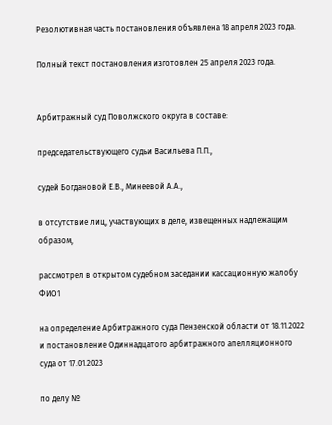Резолютивная часть постановления объявлена 18 апреля 2023 года.

Полный текст постановления изготовлен 25 апреля 2023 года.


Арбитражный суд Поволжского округа в составе:

председательствующего судьи Васильева П.П.,

судей Богдановой Е.В., Минеевой А.А.,

в отсутствие лиц, участвующих в деле, извещенных надлежащим образом,

рассмотрел в открытом судебном заседании кассационную жалобу ФИО1

на определение Арбитражного суда Пензенской области от 18.11.2022 и постановление Одиннадцатого арбитражного апелляционного суда от 17.01.2023

по делу №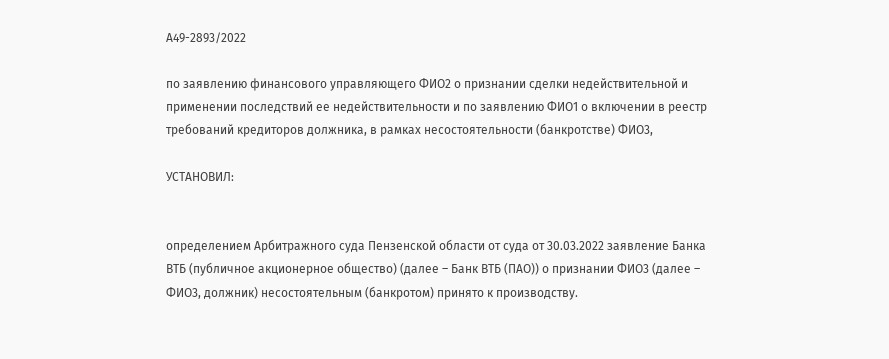А49-2893/2022

по заявлению финансового управляющего ФИО2 о признании сделки недействительной и применении последствий ее недействительности и по заявлению ФИО1 о включении в реестр требований кредиторов должника, в рамках несостоятельности (банкротстве) ФИО3,

УСТАНОВИЛ:


определением Арбитражного суда Пензенской области от суда от 30.03.2022 заявление Банка ВТБ (публичное акционерное общество) (далее – Банк ВТБ (ПАО)) о признании ФИО3 (далее – ФИО3, должник) несостоятельным (банкротом) принято к производству.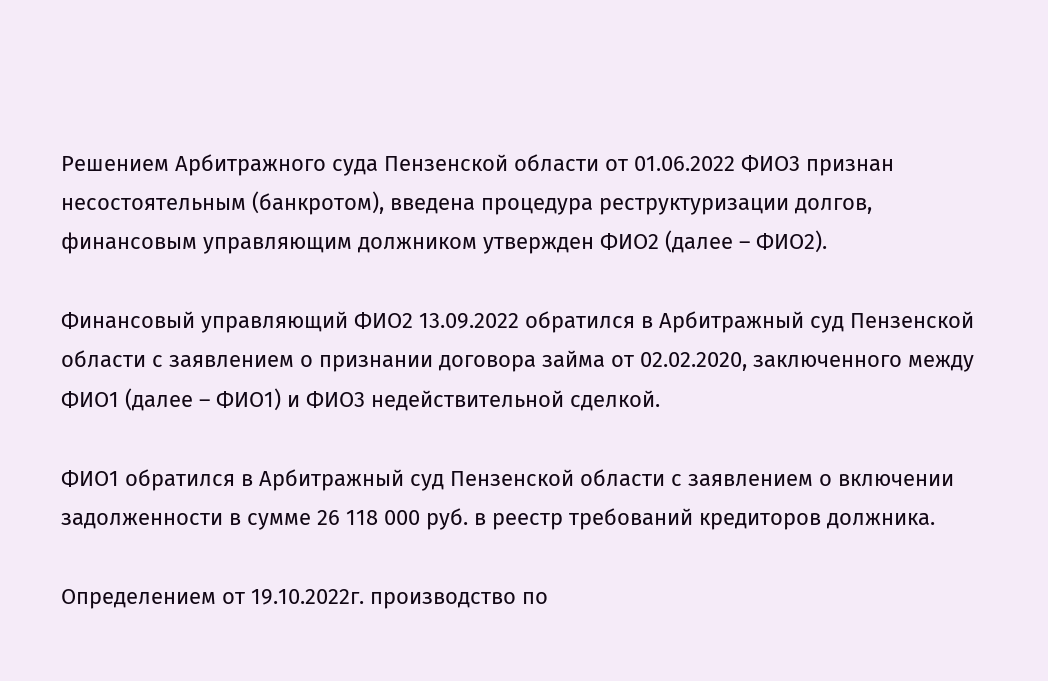Решением Арбитражного суда Пензенской области от 01.06.2022 ФИО3 признан несостоятельным (банкротом), введена процедура реструктуризации долгов, финансовым управляющим должником утвержден ФИО2 (далее – ФИО2).

Финансовый управляющий ФИО2 13.09.2022 обратился в Арбитражный суд Пензенской области с заявлением о признании договора займа от 02.02.2020, заключенного между ФИО1 (далее – ФИО1) и ФИО3 недействительной сделкой.

ФИО1 обратился в Арбитражный суд Пензенской области с заявлением о включении задолженности в сумме 26 118 000 руб. в реестр требований кредиторов должника.

Определением от 19.10.2022г. производство по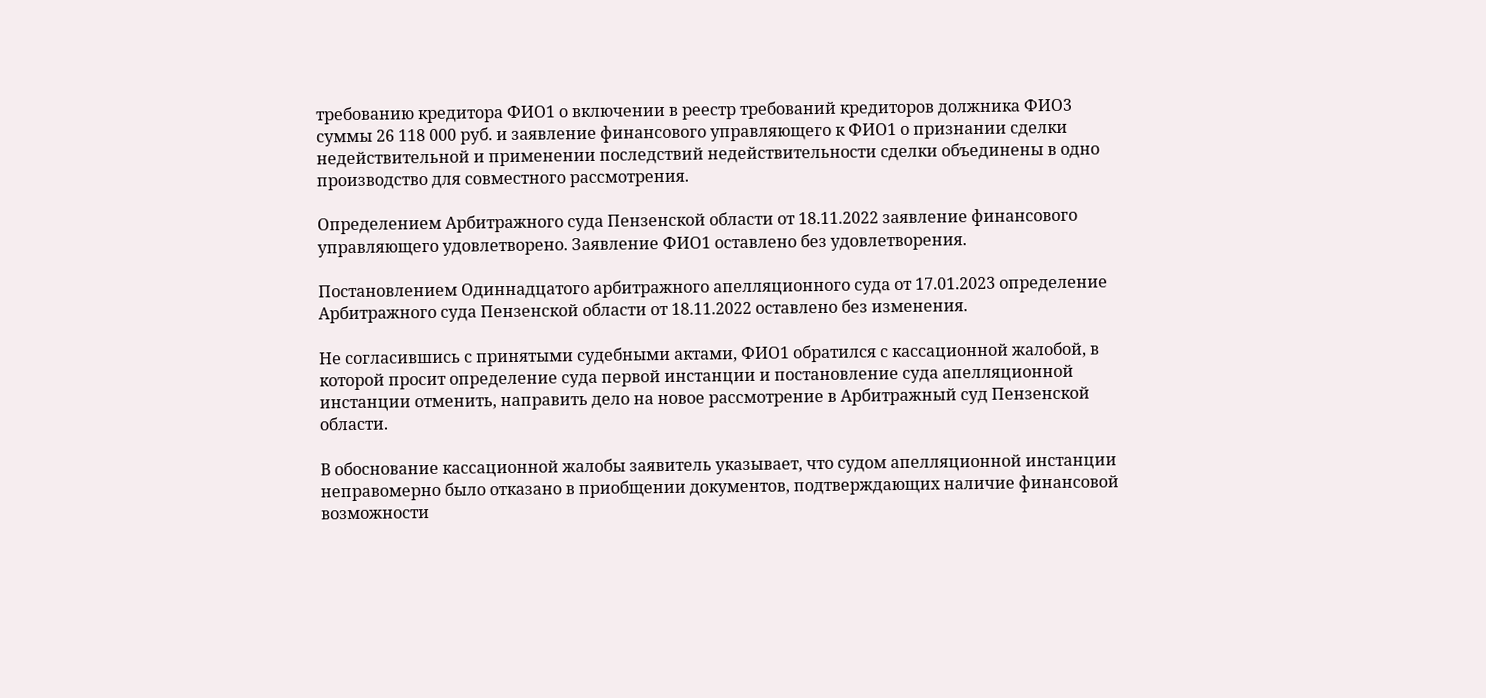требованию кредитора ФИО1 о включении в реестр требований кредиторов должника ФИО3 суммы 26 118 000 руб. и заявление финансового управляющего к ФИО1 о признании сделки недействительной и применении последствий недействительности сделки объединены в одно производство для совместного рассмотрения.

Определением Арбитражного суда Пензенской области от 18.11.2022 заявление финансового управляющего удовлетворено. Заявление ФИО1 оставлено без удовлетворения.

Постановлением Одиннадцатого арбитражного апелляционного суда от 17.01.2023 определение Арбитражного суда Пензенской области от 18.11.2022 оставлено без изменения.

Не согласившись с принятыми судебными актами, ФИО1 обратился с кассационной жалобой, в которой просит определение суда первой инстанции и постановление суда апелляционной инстанции отменить, направить дело на новое рассмотрение в Арбитражный суд Пензенской области.

В обоснование кассационной жалобы заявитель указывает, что судом апелляционной инстанции неправомерно было отказано в приобщении документов, подтверждающих наличие финансовой возможности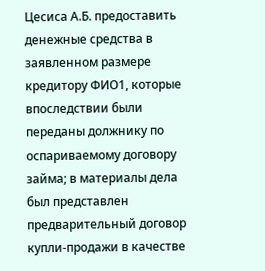Цесиса А.Б. предоставить денежные средства в заявленном размере кредитору ФИО1, которые впоследствии были переданы должнику по оспариваемому договору займа; в материалы дела был представлен предварительный договор купли-продажи в качестве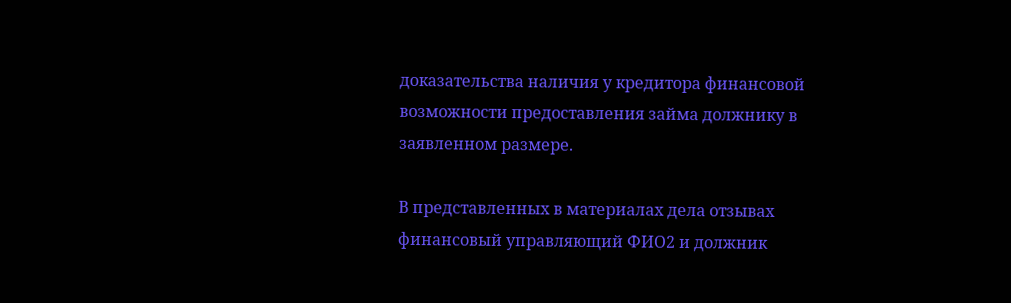доказательства наличия у кредитора финансовой возможности предоставления займа должнику в заявленном размере.

В представленных в материалах дела отзывах финансовый управляющий ФИО2 и должник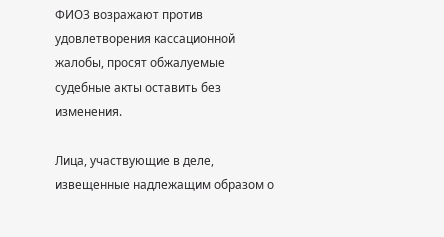ФИО3 возражают против удовлетворения кассационной жалобы, просят обжалуемые судебные акты оставить без изменения.

Лица, участвующие в деле, извещенные надлежащим образом о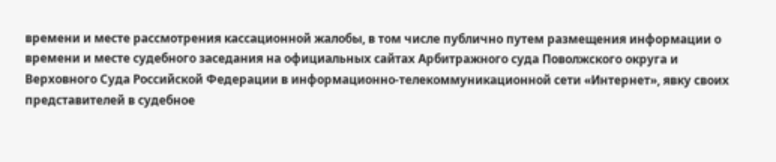времени и месте рассмотрения кассационной жалобы, в том числе публично путем размещения информации о времени и месте судебного заседания на официальных сайтах Арбитражного суда Поволжского округа и Верховного Суда Российской Федерации в информационно-телекоммуникационной сети «Интернет», явку своих представителей в судебное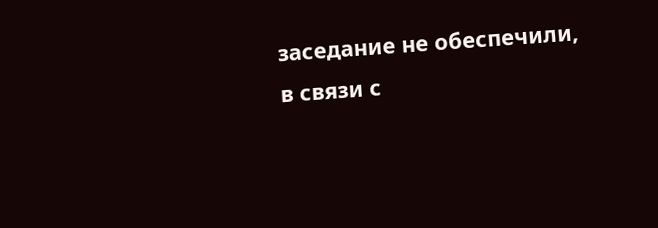заседание не обеспечили, в связи с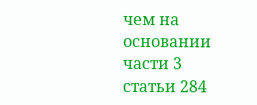чем на основании части 3 статьи 284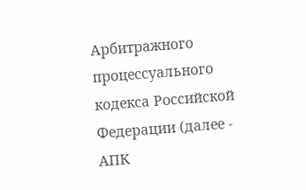Арбитражного процессуального кодекса Российской Федерации (далее - АПК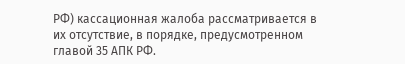РФ) кассационная жалоба рассматривается в их отсутствие, в порядке, предусмотренном главой 35 АПК РФ.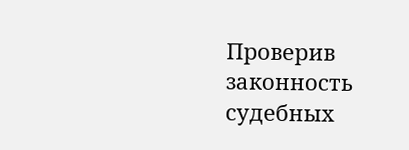Проверив законность судебных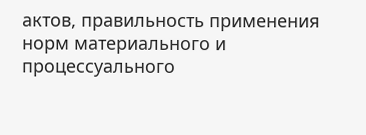актов, правильность применения норм материального и процессуального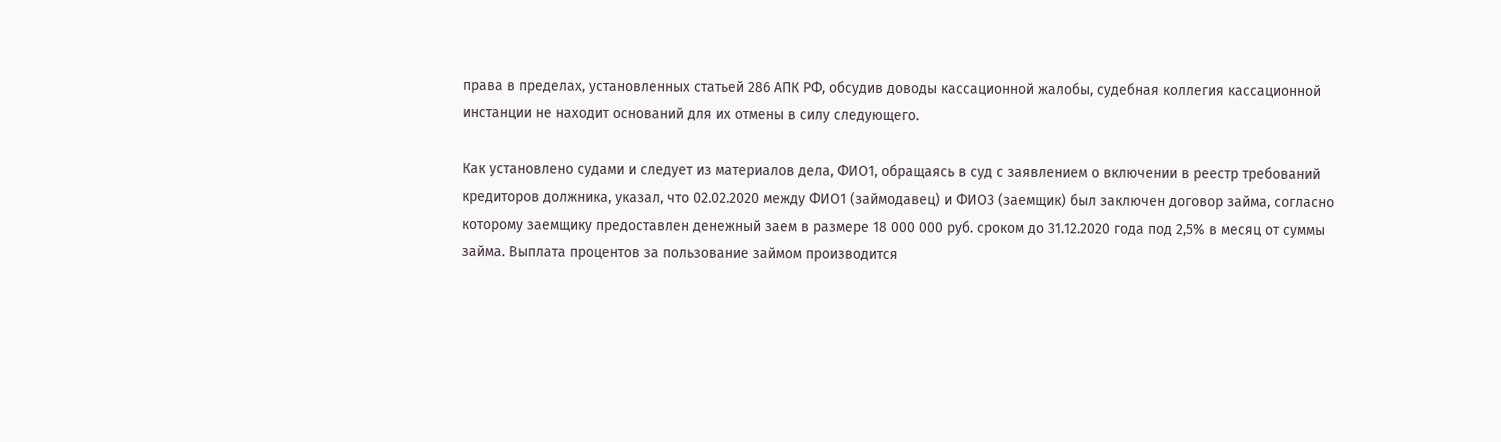права в пределах, установленных статьей 286 АПК РФ, обсудив доводы кассационной жалобы, судебная коллегия кассационной инстанции не находит оснований для их отмены в силу следующего.

Как установлено судами и следует из материалов дела, ФИО1, обращаясь в суд с заявлением о включении в реестр требований кредиторов должника, указал, что 02.02.2020 между ФИО1 (займодавец) и ФИО3 (заемщик) был заключен договор займа, согласно которому заемщику предоставлен денежный заем в размере 18 000 000 руб. сроком до 31.12.2020 года под 2,5% в месяц от суммы займа. Выплата процентов за пользование займом производится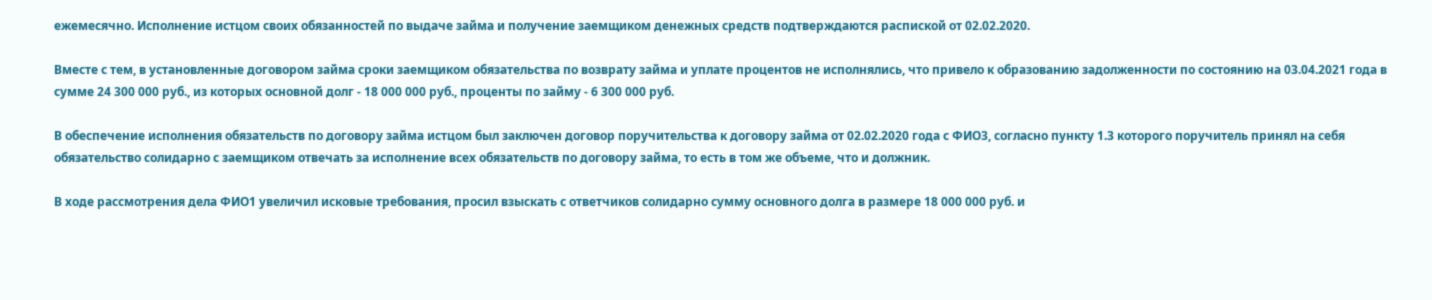ежемесячно. Исполнение истцом своих обязанностей по выдаче займа и получение заемщиком денежных средств подтверждаются распиской от 02.02.2020.

Вместе с тем, в установленные договором займа сроки заемщиком обязательства по возврату займа и уплате процентов не исполнялись, что привело к образованию задолженности по состоянию на 03.04.2021 года в сумме 24 300 000 руб., из которых основной долг - 18 000 000 руб., проценты по займу - 6 300 000 руб.

В обеспечение исполнения обязательств по договору займа истцом был заключен договор поручительства к договору займа от 02.02.2020 года с ФИО3, согласно пункту 1.3 которого поручитель принял на себя обязательство солидарно с заемщиком отвечать за исполнение всех обязательств по договору займа, то есть в том же объеме, что и должник.

В ходе рассмотрения дела ФИО1 увеличил исковые требования, просил взыскать с ответчиков солидарно сумму основного долга в размере 18 000 000 руб. и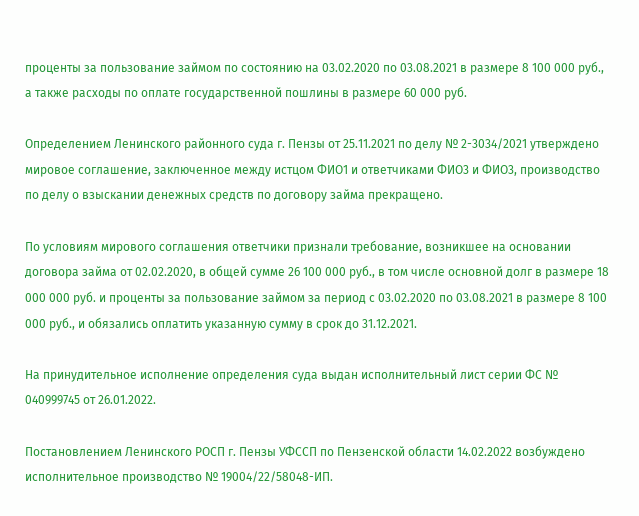проценты за пользование займом по состоянию на 03.02.2020 по 03.08.2021 в размере 8 100 000 руб., а также расходы по оплате государственной пошлины в размере 60 000 руб.

Определением Ленинского районного суда г. Пензы от 25.11.2021 по делу № 2-3034/2021 утверждено мировое соглашение, заключенное между истцом ФИО1 и ответчиками ФИО3 и ФИО3, производство по делу о взыскании денежных средств по договору займа прекращено.

По условиям мирового соглашения ответчики признали требование, возникшее на основании договора займа от 02.02.2020, в общей сумме 26 100 000 руб., в том числе основной долг в размере 18 000 000 руб. и проценты за пользование займом за период с 03.02.2020 по 03.08.2021 в размере 8 100 000 руб., и обязались оплатить указанную сумму в срок до 31.12.2021.

На принудительное исполнение определения суда выдан исполнительный лист серии ФС № 040999745 от 26.01.2022.

Постановлением Ленинского РОСП г. Пензы УФССП по Пензенской области 14.02.2022 возбуждено исполнительное производство № 19004/22/58048-ИП.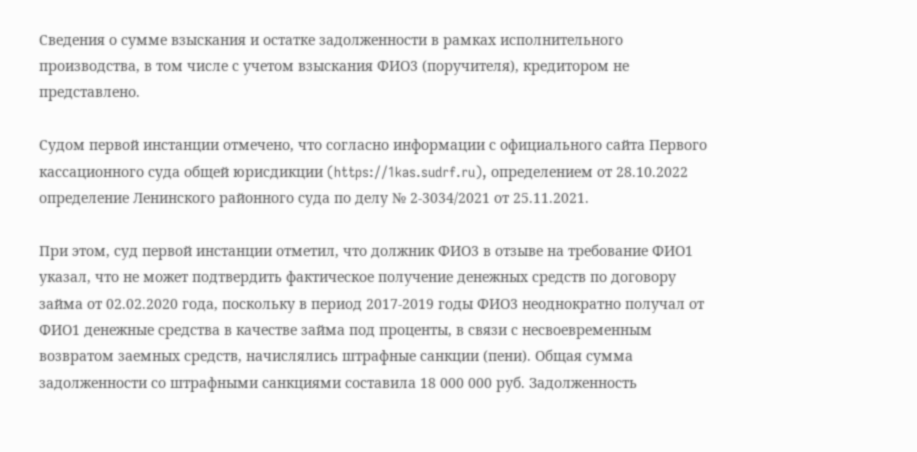Сведения о сумме взыскания и остатке задолженности в рамках исполнительного производства, в том числе с учетом взыскания ФИО3 (поручителя), кредитором не представлено.

Судом первой инстанции отмечено, что согласно информации с официального сайта Первого кассационного суда общей юрисдикции (https://1kas.sudrf.ru), определением от 28.10.2022 определение Ленинского районного суда по делу № 2-3034/2021 от 25.11.2021.

При этом, суд первой инстанции отметил, что должник ФИО3 в отзыве на требование ФИО1 указал, что не может подтвердить фактическое получение денежных средств по договору займа от 02.02.2020 года, поскольку в период 2017-2019 годы ФИО3 неоднократно получал от ФИО1 денежные средства в качестве займа под проценты, в связи с несвоевременным возвратом заемных средств, начислялись штрафные санкции (пени). Общая сумма задолженности со штрафными санкциями составила 18 000 000 руб. Задолженность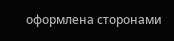оформлена сторонами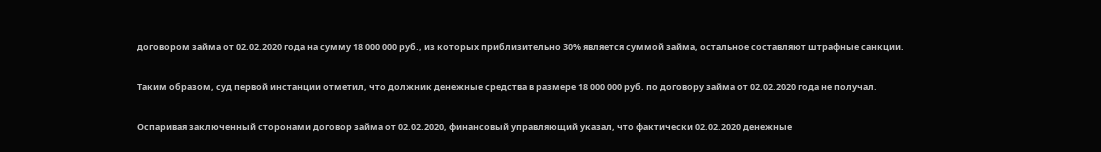договором займа от 02.02.2020 года на сумму 18 000 000 руб., из которых приблизительно 30% является суммой займа, остальное составляют штрафные санкции.

Таким образом, суд первой инстанции отметил, что должник денежные средства в размере 18 000 000 руб. по договору займа от 02.02.2020 года не получал.

Оспаривая заключенный сторонами договор займа от 02.02.2020, финансовый управляющий указал, что фактически 02.02.2020 денежные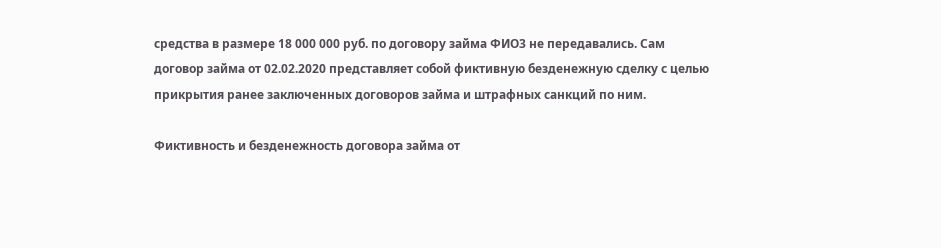средства в размере 18 000 000 руб. по договору займа ФИО3 не передавались. Сам договор займа от 02.02.2020 представляет собой фиктивную безденежную сделку с целью прикрытия ранее заключенных договоров займа и штрафных санкций по ним.

Фиктивность и безденежность договора займа от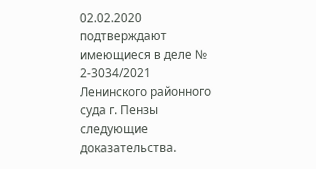02.02.2020 подтверждают имеющиеся в деле № 2-3034/2021 Ленинского районного суда г. Пензы следующие доказательства.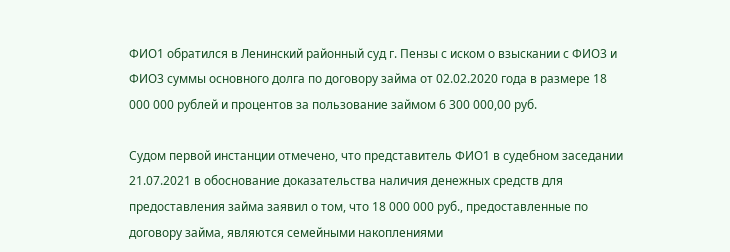ФИО1 обратился в Ленинский районный суд г. Пензы с иском о взыскании с ФИО3 и ФИО3 суммы основного долга по договору займа от 02.02.2020 года в размере 18 000 000 рублей и процентов за пользование займом 6 300 000,00 руб.

Судом первой инстанции отмечено, что представитель ФИО1 в судебном заседании 21.07.2021 в обоснование доказательства наличия денежных средств для предоставления займа заявил о том, что 18 000 000 руб., предоставленные по договору займа, являются семейными накоплениями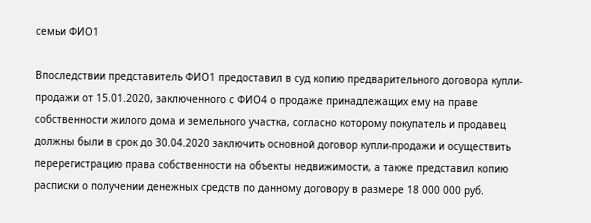семьи ФИО1

Впоследствии представитель ФИО1 предоставил в суд копию предварительного договора купли-продажи от 15.01.2020, заключенного с ФИО4 о продаже принадлежащих ему на праве собственности жилого дома и земельного участка, согласно которому покупатель и продавец должны были в срок до 30.04.2020 заключить основной договор купли-продажи и осуществить перерегистрацию права собственности на объекты недвижимости, а также представил копию расписки о получении денежных средств по данному договору в размере 18 000 000 руб.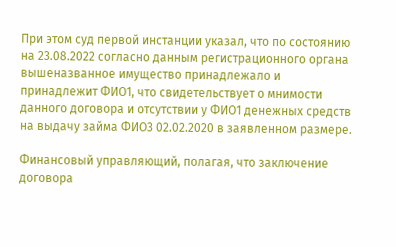При этом суд первой инстанции указал, что по состоянию на 23.08.2022 согласно данным регистрационного органа вышеназванное имущество принадлежало и принадлежит ФИО1, что свидетельствует о мнимости данного договора и отсутствии у ФИО1 денежных средств на выдачу займа ФИО3 02.02.2020 в заявленном размере.

Финансовый управляющий, полагая, что заключение договора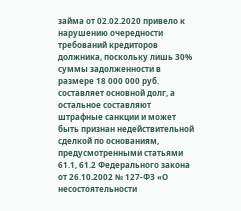займа от 02.02.2020 привело к нарушению очередности требований кредиторов должника, поскольку лишь 30% суммы задолженности в размере 18 000 000 руб. составляет основной долг, а остальное составляют штрафные санкции и может быть признан недействительной сделкой по основаниям, предусмотренными статьями 61.1, 61.2 Федерального закона от 26.10.2002 № 127-ФЗ «О несостоятельности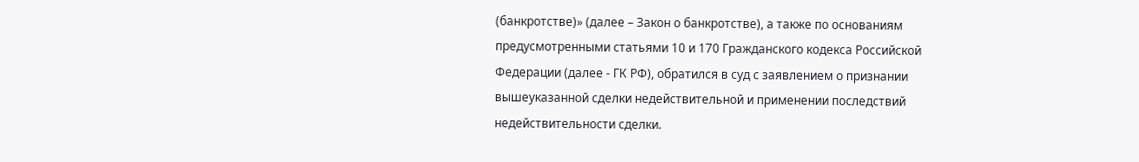(банкротстве)» (далее – Закон о банкротстве), а также по основаниям предусмотренными статьями 10 и 170 Гражданского кодекса Российской Федерации (далее - ГК РФ), обратился в суд с заявлением о признании вышеуказанной сделки недействительной и применении последствий недействительности сделки.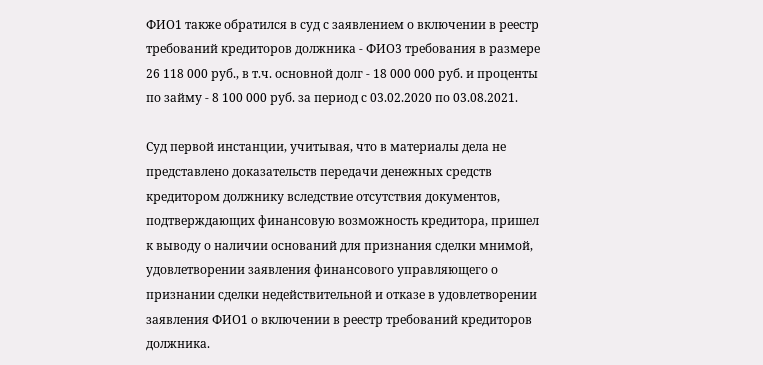ФИО1 также обратился в суд с заявлением о включении в реестр требований кредиторов должника - ФИО3 требования в размере 26 118 000 руб., в т.ч. основной долг - 18 000 000 руб. и проценты по займу - 8 100 000 руб. за период с 03.02.2020 по 03.08.2021.

Суд первой инстанции, учитывая, что в материалы дела не представлено доказательств передачи денежных средств кредитором должнику вследствие отсутствия документов, подтверждающих финансовую возможность кредитора, пришел к выводу о наличии оснований для признания сделки мнимой, удовлетворении заявления финансового управляющего о признании сделки недействительной и отказе в удовлетворении заявления ФИО1 о включении в реестр требований кредиторов должника.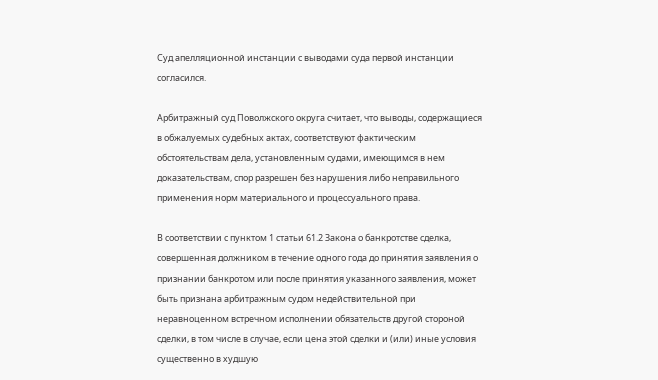Суд апелляционной инстанции с выводами суда первой инстанции согласился.

Арбитражный суд Поволжского округа считает, что выводы, содержащиеся в обжалуемых судебных актах, соответствуют фактическим обстоятельствам дела, установленным судами, имеющимся в нем доказательствам, спор разрешен без нарушения либо неправильного применения норм материального и процессуального права.

В соответствии с пунктом 1 статьи 61.2 Закона о банкротстве сделка, совершенная должником в течение одного года до принятия заявления о признании банкротом или после принятия указанного заявления, может быть признана арбитражным судом недействительной при неравноценном встречном исполнении обязательств другой стороной сделки, в том числе в случае, если цена этой сделки и (или) иные условия существенно в худшую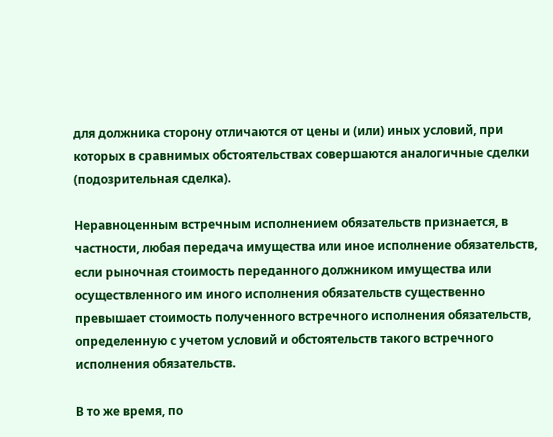для должника сторону отличаются от цены и (или) иных условий, при которых в сравнимых обстоятельствах совершаются аналогичные сделки (подозрительная сделка).

Неравноценным встречным исполнением обязательств признается, в частности, любая передача имущества или иное исполнение обязательств, если рыночная стоимость переданного должником имущества или осуществленного им иного исполнения обязательств существенно превышает стоимость полученного встречного исполнения обязательств, определенную с учетом условий и обстоятельств такого встречного исполнения обязательств.

В то же время, по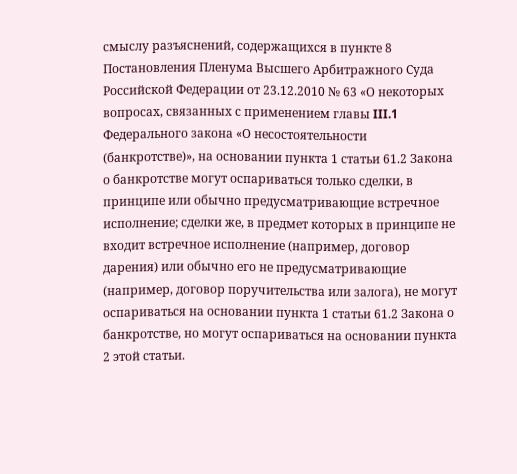смыслу разъяснений, содержащихся в пункте 8 Постановления Пленума Высшего Арбитражного Суда Российской Федерации от 23.12.2010 № 63 «О некоторых вопросах, связанных с применением главы III.1 Федерального закона «О несостоятельности (банкротстве)», на основании пункта 1 статьи 61.2 Закона о банкротстве могут оспариваться только сделки, в принципе или обычно предусматривающие встречное исполнение; сделки же, в предмет которых в принципе не входит встречное исполнение (например, договор дарения) или обычно его не предусматривающие (например, договор поручительства или залога), не могут оспариваться на основании пункта 1 статьи 61.2 Закона о банкротстве, но могут оспариваться на основании пункта 2 этой статьи.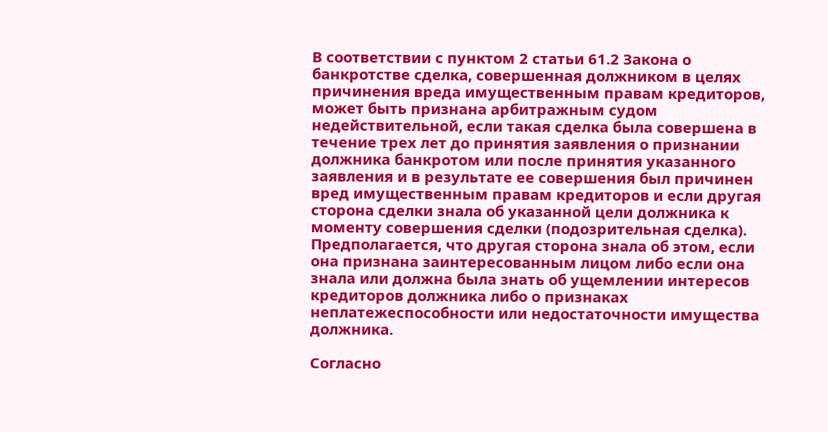В соответствии с пунктом 2 статьи 61.2 Закона о банкротстве сделка, совершенная должником в целях причинения вреда имущественным правам кредиторов, может быть признана арбитражным судом недействительной, если такая сделка была совершена в течение трех лет до принятия заявления о признании должника банкротом или после принятия указанного заявления и в результате ее совершения был причинен вред имущественным правам кредиторов и если другая сторона сделки знала об указанной цели должника к моменту совершения сделки (подозрительная сделка). Предполагается, что другая сторона знала об этом, если она признана заинтересованным лицом либо если она знала или должна была знать об ущемлении интересов кредиторов должника либо о признаках неплатежеспособности или недостаточности имущества должника.

Согласно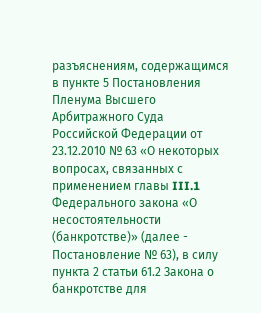разъяснениям, содержащимся в пункте 5 Постановления Пленума Высшего Арбитражного Суда Российской Федерации от 23.12.2010 № 63 «О некоторых вопросах, связанных с применением главы III.1 Федерального закона «О несостоятельности (банкротстве)» (далее - Постановление № 63), в силу пункта 2 статьи 61.2 Закона о банкротстве для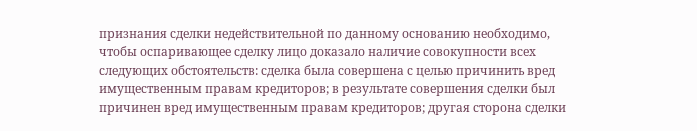признания сделки недействительной по данному основанию необходимо, чтобы оспаривающее сделку лицо доказало наличие совокупности всех следующих обстоятельств: сделка была совершена с целью причинить вред имущественным правам кредиторов; в результате совершения сделки был причинен вред имущественным правам кредиторов; другая сторона сделки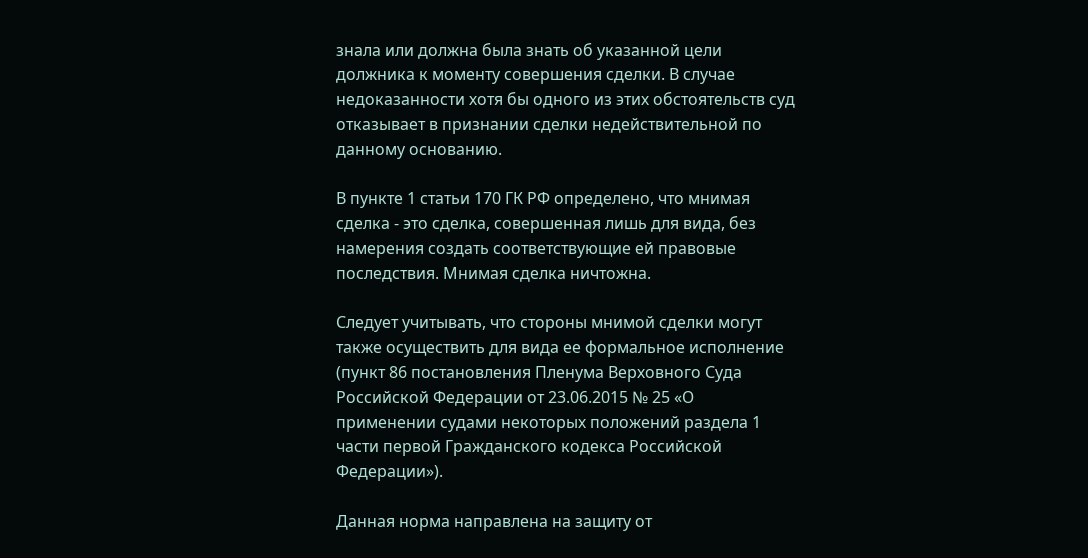знала или должна была знать об указанной цели должника к моменту совершения сделки. В случае недоказанности хотя бы одного из этих обстоятельств суд отказывает в признании сделки недействительной по данному основанию.

В пункте 1 статьи 170 ГК РФ определено, что мнимая сделка - это сделка, совершенная лишь для вида, без намерения создать соответствующие ей правовые последствия. Мнимая сделка ничтожна.

Следует учитывать, что стороны мнимой сделки могут также осуществить для вида ее формальное исполнение (пункт 86 постановления Пленума Верховного Суда Российской Федерации от 23.06.2015 № 25 «О применении судами некоторых положений раздела 1 части первой Гражданского кодекса Российской Федерации»).

Данная норма направлена на защиту от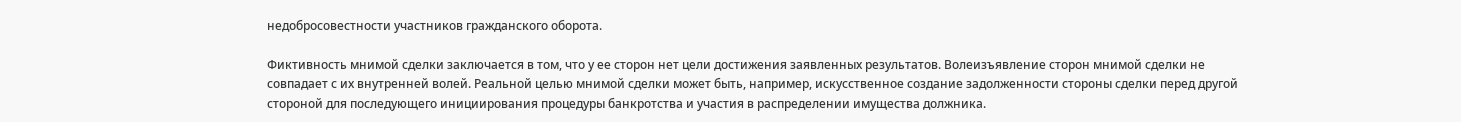недобросовестности участников гражданского оборота.

Фиктивность мнимой сделки заключается в том, что у ее сторон нет цели достижения заявленных результатов. Волеизъявление сторон мнимой сделки не совпадает с их внутренней волей. Реальной целью мнимой сделки может быть, например, искусственное создание задолженности стороны сделки перед другой стороной для последующего инициирования процедуры банкротства и участия в распределении имущества должника.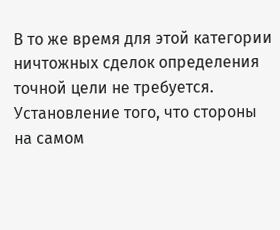В то же время для этой категории ничтожных сделок определения точной цели не требуется. Установление того, что стороны на самом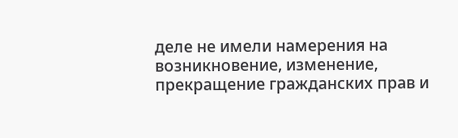деле не имели намерения на возникновение, изменение, прекращение гражданских прав и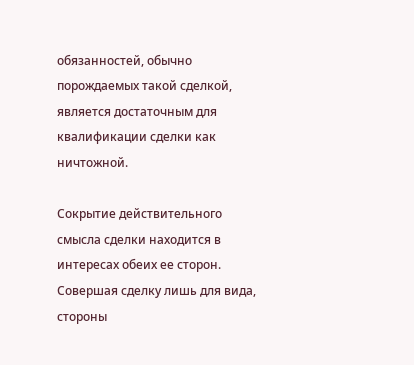обязанностей, обычно порождаемых такой сделкой, является достаточным для квалификации сделки как ничтожной.

Сокрытие действительного смысла сделки находится в интересах обеих ее сторон. Совершая сделку лишь для вида, стороны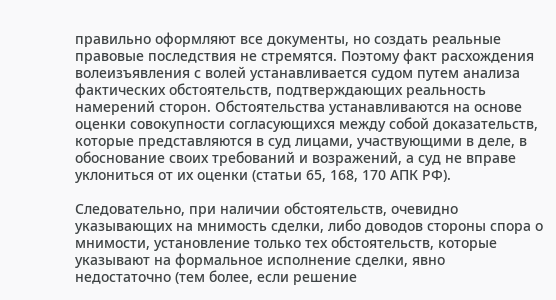правильно оформляют все документы, но создать реальные правовые последствия не стремятся. Поэтому факт расхождения волеизъявления с волей устанавливается судом путем анализа фактических обстоятельств, подтверждающих реальность намерений сторон. Обстоятельства устанавливаются на основе оценки совокупности согласующихся между собой доказательств, которые представляются в суд лицами, участвующими в деле, в обоснование своих требований и возражений, а суд не вправе уклониться от их оценки (статьи 65, 168, 170 АПК РФ).

Следовательно, при наличии обстоятельств, очевидно указывающих на мнимость сделки, либо доводов стороны спора о мнимости, установление только тех обстоятельств, которые указывают на формальное исполнение сделки, явно недостаточно (тем более, если решение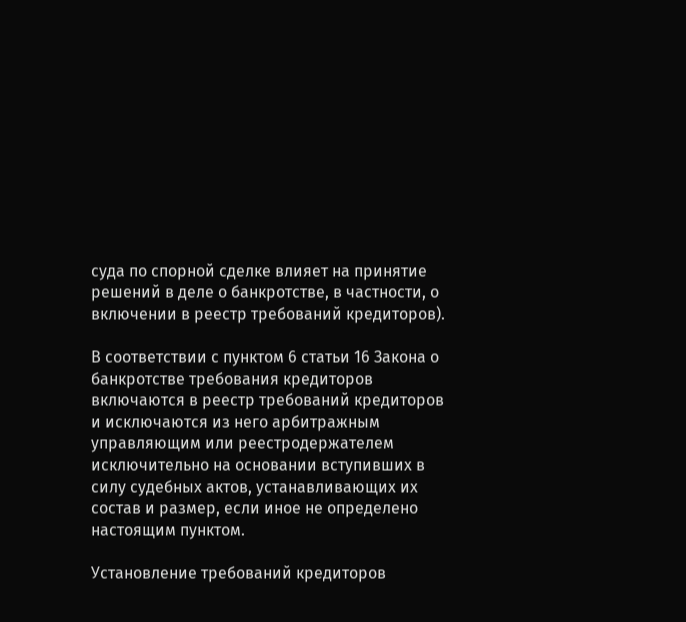суда по спорной сделке влияет на принятие решений в деле о банкротстве, в частности, о включении в реестр требований кредиторов).

В соответствии с пунктом 6 статьи 16 Закона о банкротстве требования кредиторов включаются в реестр требований кредиторов и исключаются из него арбитражным управляющим или реестродержателем исключительно на основании вступивших в силу судебных актов, устанавливающих их состав и размер, если иное не определено настоящим пунктом.

Установление требований кредиторов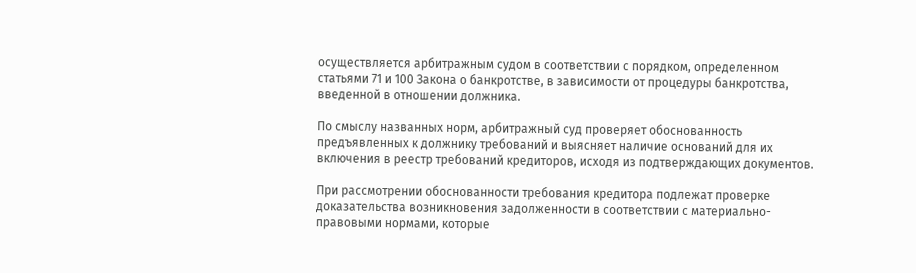осуществляется арбитражным судом в соответствии с порядком, определенном статьями 71 и 100 Закона о банкротстве, в зависимости от процедуры банкротства, введенной в отношении должника.

По смыслу названных норм, арбитражный суд проверяет обоснованность предъявленных к должнику требований и выясняет наличие оснований для их включения в реестр требований кредиторов, исходя из подтверждающих документов.

При рассмотрении обоснованности требования кредитора подлежат проверке доказательства возникновения задолженности в соответствии с материально-правовыми нормами, которые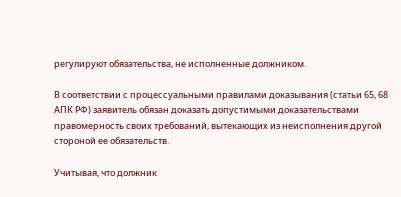регулируют обязательства, не исполненные должником.

В соответствии с процессуальными правилами доказывания (статьи 65, 68 АПК РФ) заявитель обязан доказать допустимыми доказательствами правомерность своих требований, вытекающих из неисполнения другой стороной ее обязательств.

Учитывая, что должник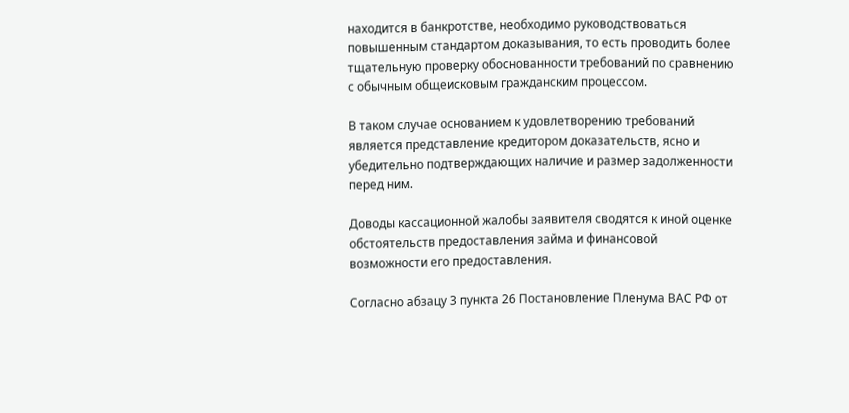находится в банкротстве, необходимо руководствоваться повышенным стандартом доказывания, то есть проводить более тщательную проверку обоснованности требований по сравнению с обычным общеисковым гражданским процессом.

В таком случае основанием к удовлетворению требований является представление кредитором доказательств, ясно и убедительно подтверждающих наличие и размер задолженности перед ним.

Доводы кассационной жалобы заявителя сводятся к иной оценке обстоятельств предоставления займа и финансовой возможности его предоставления.

Согласно абзацу 3 пункта 26 Постановление Пленума ВАС РФ от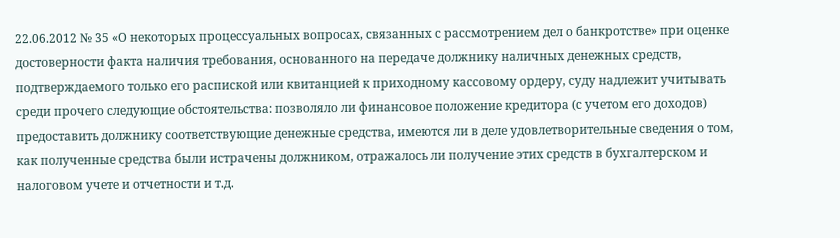22.06.2012 № 35 «О некоторых процессуальных вопросах, связанных с рассмотрением дел о банкротстве» при оценке достоверности факта наличия требования, основанного на передаче должнику наличных денежных средств, подтверждаемого только его распиской или квитанцией к приходному кассовому ордеру, суду надлежит учитывать среди прочего следующие обстоятельства: позволяло ли финансовое положение кредитора (с учетом его доходов) предоставить должнику соответствующие денежные средства, имеются ли в деле удовлетворительные сведения о том, как полученные средства были истрачены должником, отражалось ли получение этих средств в бухгалтерском и налоговом учете и отчетности и т.д.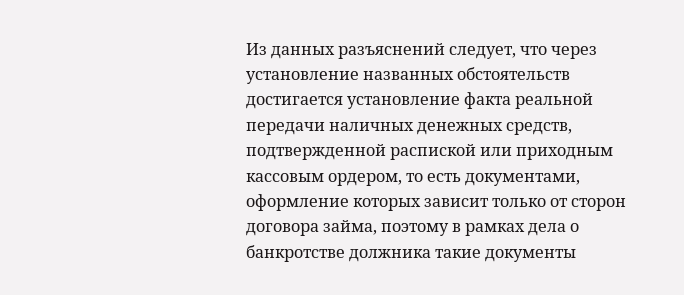Из данных разъяснений следует, что через установление названных обстоятельств достигается установление факта реальной передачи наличных денежных средств, подтвержденной распиской или приходным кассовым ордером, то есть документами, оформление которых зависит только от сторон договора займа, поэтому в рамках дела о банкротстве должника такие документы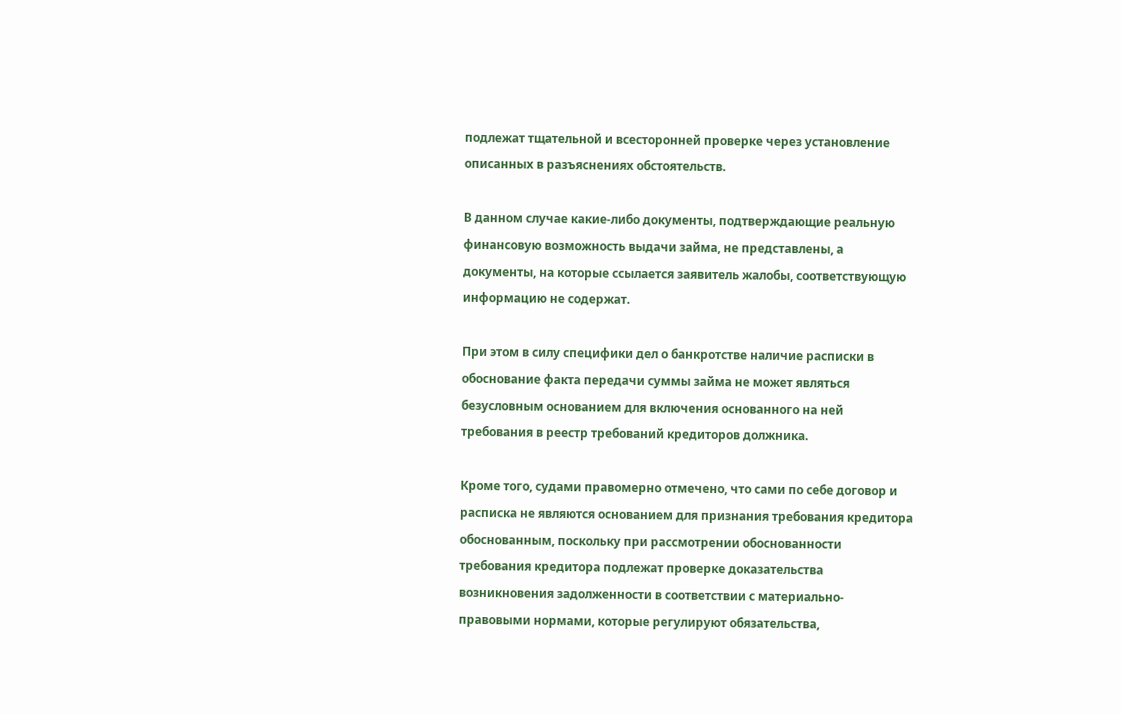подлежат тщательной и всесторонней проверке через установление описанных в разъяснениях обстоятельств.

В данном случае какие-либо документы, подтверждающие реальную финансовую возможность выдачи займа, не представлены, а документы, на которые ссылается заявитель жалобы, соответствующую информацию не содержат.

При этом в силу специфики дел о банкротстве наличие расписки в обоснование факта передачи суммы займа не может являться безусловным основанием для включения основанного на ней требования в реестр требований кредиторов должника.

Кроме того, судами правомерно отмечено, что сами по себе договор и расписка не являются основанием для признания требования кредитора обоснованным, поскольку при рассмотрении обоснованности требования кредитора подлежат проверке доказательства возникновения задолженности в соответствии с материально-правовыми нормами, которые регулируют обязательства,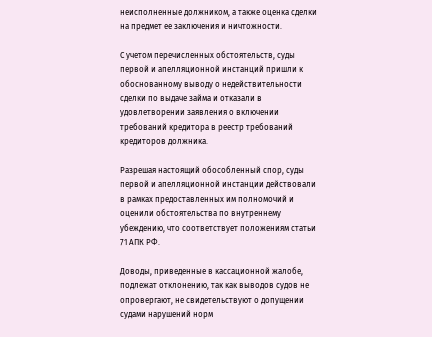неисполненные должником, а также оценка сделки на предмет ее заключения и ничтожности.

С учетом перечисленных обстоятельств, суды первой и апелляционной инстанций пришли к обоснованному выводу о недействительности сделки по выдаче займа и отказали в удовлетворении заявления о включении требований кредитора в реестр требований кредиторов должника.

Разрешая настоящий обособленный спор, суды первой и апелляционной инстанции действовали в рамках предоставленных им полномочий и оценили обстоятельства по внутреннему убеждению, что соответствует положениям статьи 71 АПК РФ.

Доводы, приведенные в кассационной жалобе, подлежат отклонению, так как выводов судов не опровергают, не свидетельствуют о допущении судами нарушений норм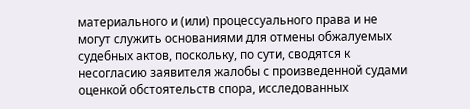материального и (или) процессуального права и не могут служить основаниями для отмены обжалуемых судебных актов, поскольку, по сути, сводятся к несогласию заявителя жалобы с произведенной судами оценкой обстоятельств спора, исследованных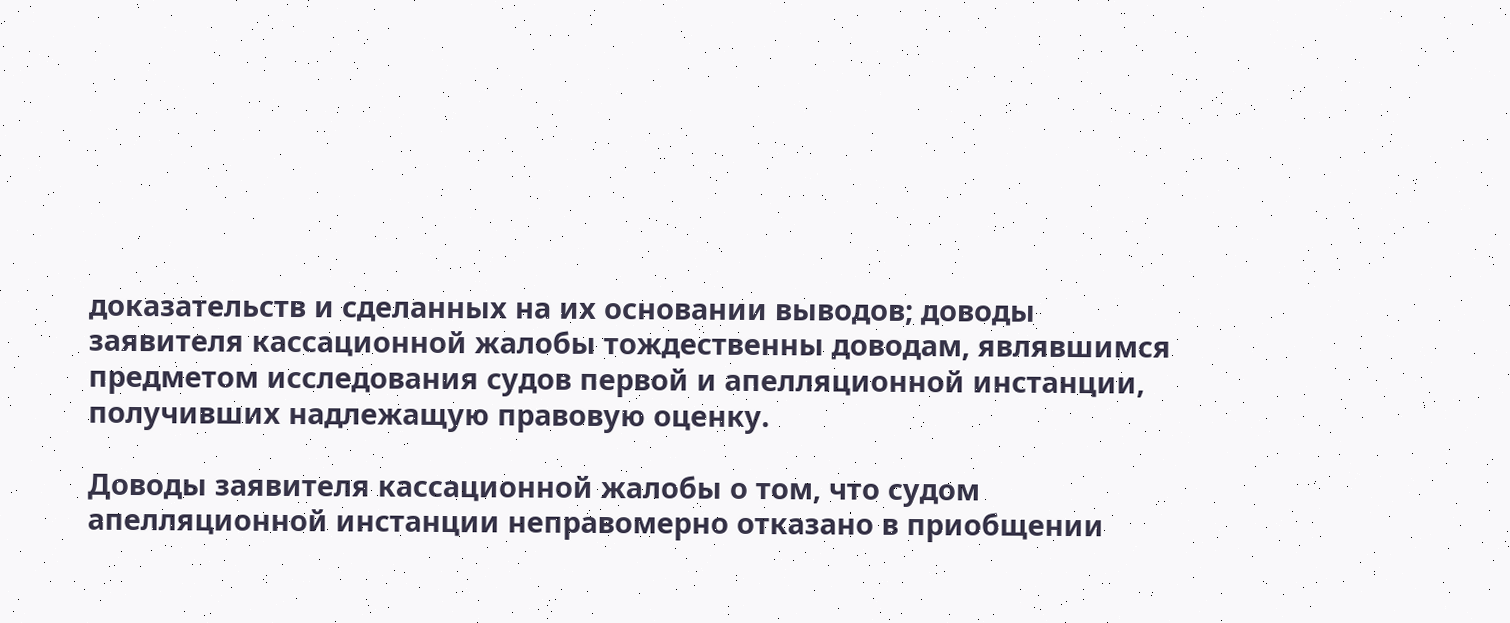доказательств и сделанных на их основании выводов; доводы заявителя кассационной жалобы тождественны доводам, являвшимся предметом исследования судов первой и апелляционной инстанции, получивших надлежащую правовую оценку.

Доводы заявителя кассационной жалобы о том, что судом апелляционной инстанции неправомерно отказано в приобщении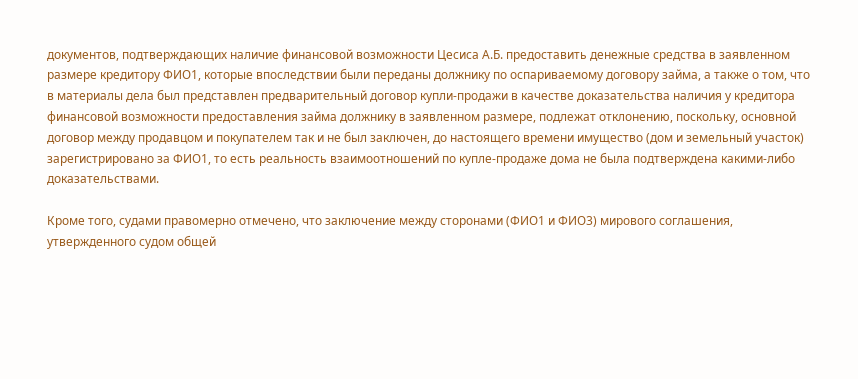документов, подтверждающих наличие финансовой возможности Цесиса А.Б. предоставить денежные средства в заявленном размере кредитору ФИО1, которые впоследствии были переданы должнику по оспариваемому договору займа, а также о том, что в материалы дела был представлен предварительный договор купли-продажи в качестве доказательства наличия у кредитора финансовой возможности предоставления займа должнику в заявленном размере, подлежат отклонению, поскольку, основной договор между продавцом и покупателем так и не был заключен, до настоящего времени имущество (дом и земельный участок) зарегистрировано за ФИО1, то есть реальность взаимоотношений по купле-продаже дома не была подтверждена какими-либо доказательствами.

Кроме того, судами правомерно отмечено, что заключение между сторонами (ФИО1 и ФИО3) мирового соглашения, утвержденного судом общей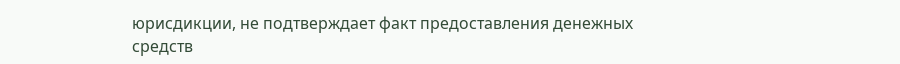юрисдикции, не подтверждает факт предоставления денежных средств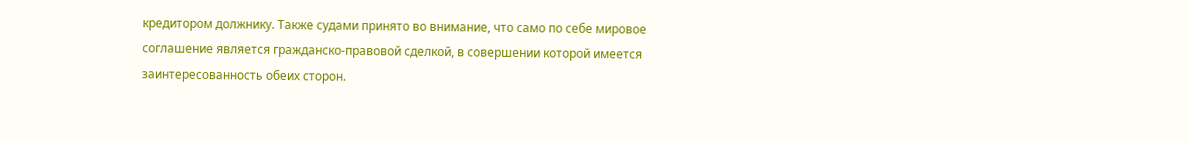кредитором должнику. Также судами принято во внимание, что само по себе мировое соглашение является гражданско-правовой сделкой, в совершении которой имеется заинтересованность обеих сторон.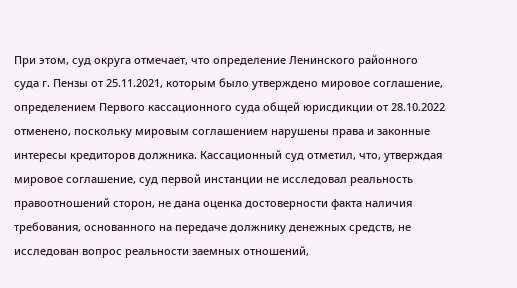При этом, суд округа отмечает, что определение Ленинского районного суда г. Пензы от 25.11.2021, которым было утверждено мировое соглашение, определением Первого кассационного суда общей юрисдикции от 28.10.2022 отменено, поскольку мировым соглашением нарушены права и законные интересы кредиторов должника. Кассационный суд отметил, что, утверждая мировое соглашение, суд первой инстанции не исследовал реальность правоотношений сторон, не дана оценка достоверности факта наличия требования, основанного на передаче должнику денежных средств, не исследован вопрос реальности заемных отношений,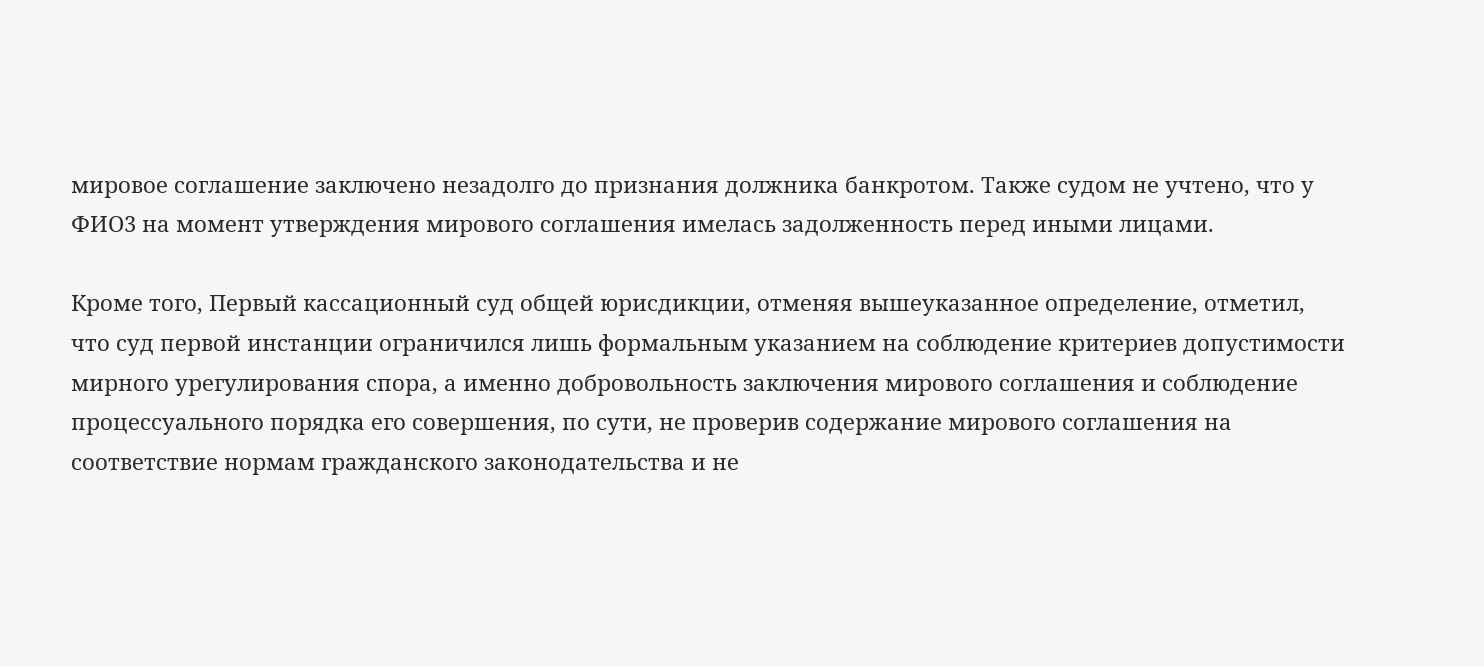мировое соглашение заключено незадолго до признания должника банкротом. Также судом не учтено, что у ФИО3 на момент утверждения мирового соглашения имелась задолженность перед иными лицами.

Кроме того, Первый кассационный суд общей юрисдикции, отменяя вышеуказанное определение, отметил, что суд первой инстанции ограничился лишь формальным указанием на соблюдение критериев допустимости мирного урегулирования спора, а именно добровольность заключения мирового соглашения и соблюдение процессуального порядка его совершения, по сути, не проверив содержание мирового соглашения на соответствие нормам гражданского законодательства и не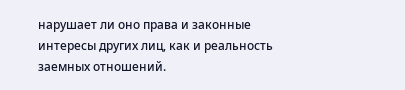нарушает ли оно права и законные интересы других лиц, как и реальность заемных отношений.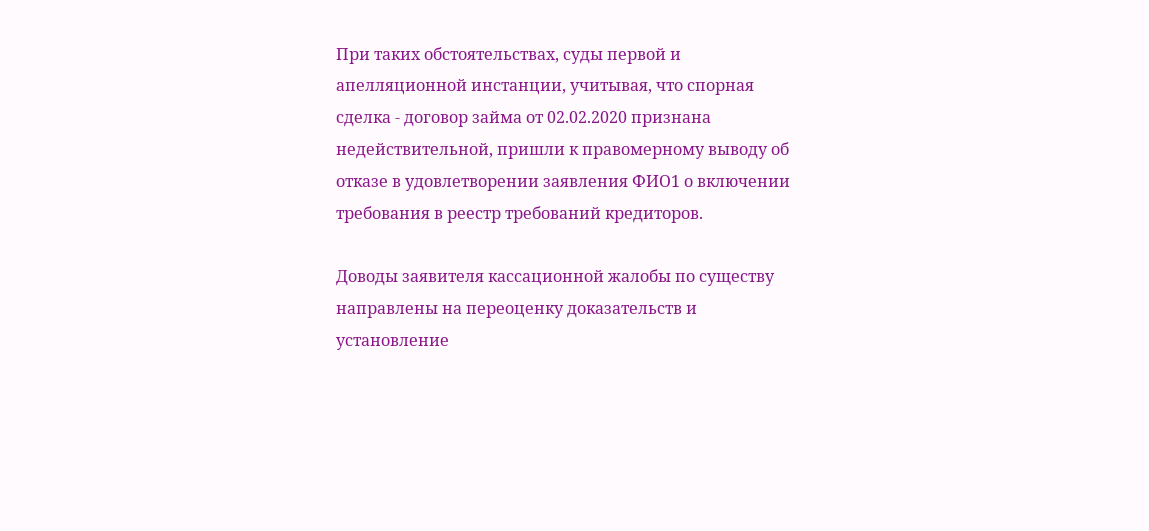При таких обстоятельствах, суды первой и апелляционной инстанции, учитывая, что спорная сделка - договор займа от 02.02.2020 признана недействительной, пришли к правомерному выводу об отказе в удовлетворении заявления ФИО1 о включении требования в реестр требований кредиторов.

Доводы заявителя кассационной жалобы по существу направлены на переоценку доказательств и установление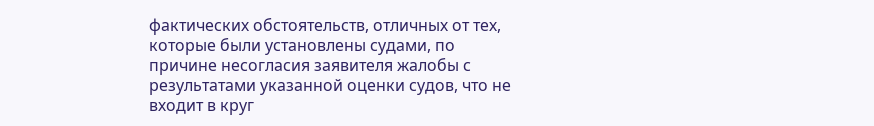фактических обстоятельств, отличных от тех, которые были установлены судами, по причине несогласия заявителя жалобы с результатами указанной оценки судов, что не входит в круг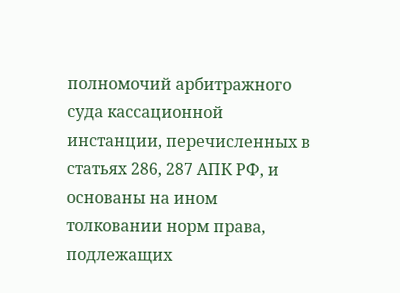полномочий арбитражного суда кассационной инстанции, перечисленных в статьях 286, 287 АПК РФ, и основаны на ином толковании норм права, подлежащих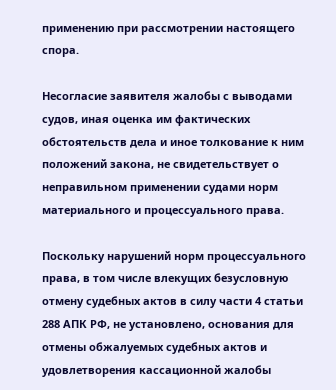применению при рассмотрении настоящего спора.

Несогласие заявителя жалобы с выводами судов, иная оценка им фактических обстоятельств дела и иное толкование к ним положений закона, не свидетельствует о неправильном применении судами норм материального и процессуального права.

Поскольку нарушений норм процессуального права, в том числе влекущих безусловную отмену судебных актов в силу части 4 статьи 288 АПК РФ, не установлено, основания для отмены обжалуемых судебных актов и удовлетворения кассационной жалобы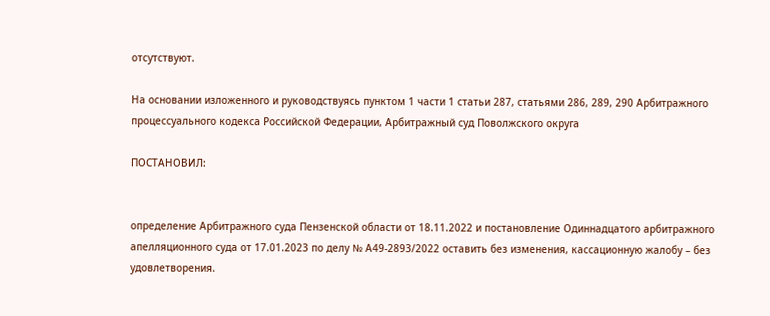отсутствуют.

На основании изложенного и руководствуясь пунктом 1 части 1 статьи 287, статьями 286, 289, 290 Арбитражного процессуального кодекса Российской Федерации, Арбитражный суд Поволжского округа

ПОСТАНОВИЛ:


определение Арбитражного суда Пензенской области от 18.11.2022 и постановление Одиннадцатого арбитражного апелляционного суда от 17.01.2023 по делу № А49-2893/2022 оставить без изменения, кассационную жалобу – без удовлетворения.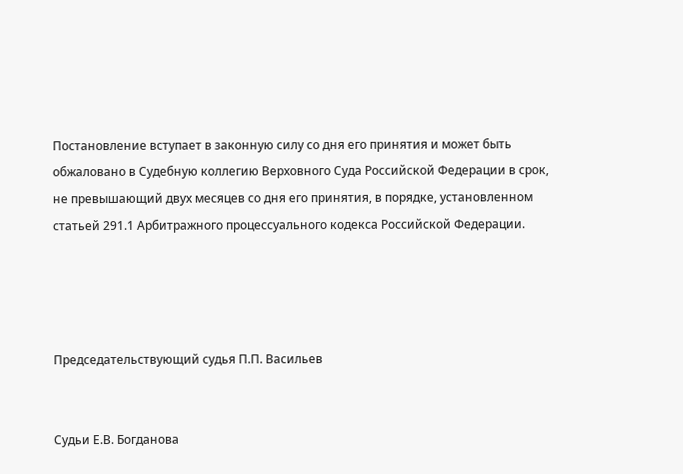Постановление вступает в законную силу со дня его принятия и может быть обжаловано в Судебную коллегию Верховного Суда Российской Федерации в срок, не превышающий двух месяцев со дня его принятия, в порядке, установленном статьей 291.1 Арбитражного процессуального кодекса Российской Федерации.




Председательствующий судья П.П. Васильев


Судьи Е.В. Богданова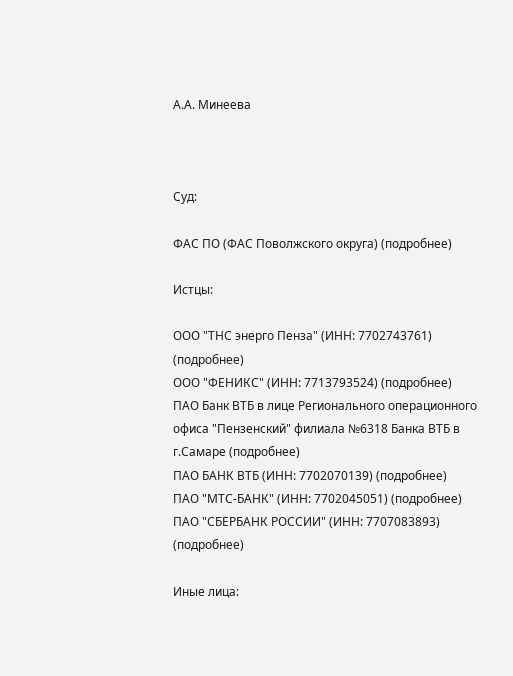А.А. Минеева



Суд:

ФАС ПО (ФАС Поволжского округа) (подробнее)

Истцы:

ООО "ТНС энерго Пенза" (ИНН: 7702743761) (подробнее)
ООО "ФЕНИКС" (ИНН: 7713793524) (подробнее)
ПАО Банк ВТБ в лице Регионального операционного офиса "Пензенский" филиала №6318 Банка ВТБ в г.Самаре (подробнее)
ПАО БАНК ВТБ (ИНН: 7702070139) (подробнее)
ПАО "МТС-БАНК" (ИНН: 7702045051) (подробнее)
ПАО "СБЕРБАНК РОССИИ" (ИНН: 7707083893) (подробнее)

Иные лица: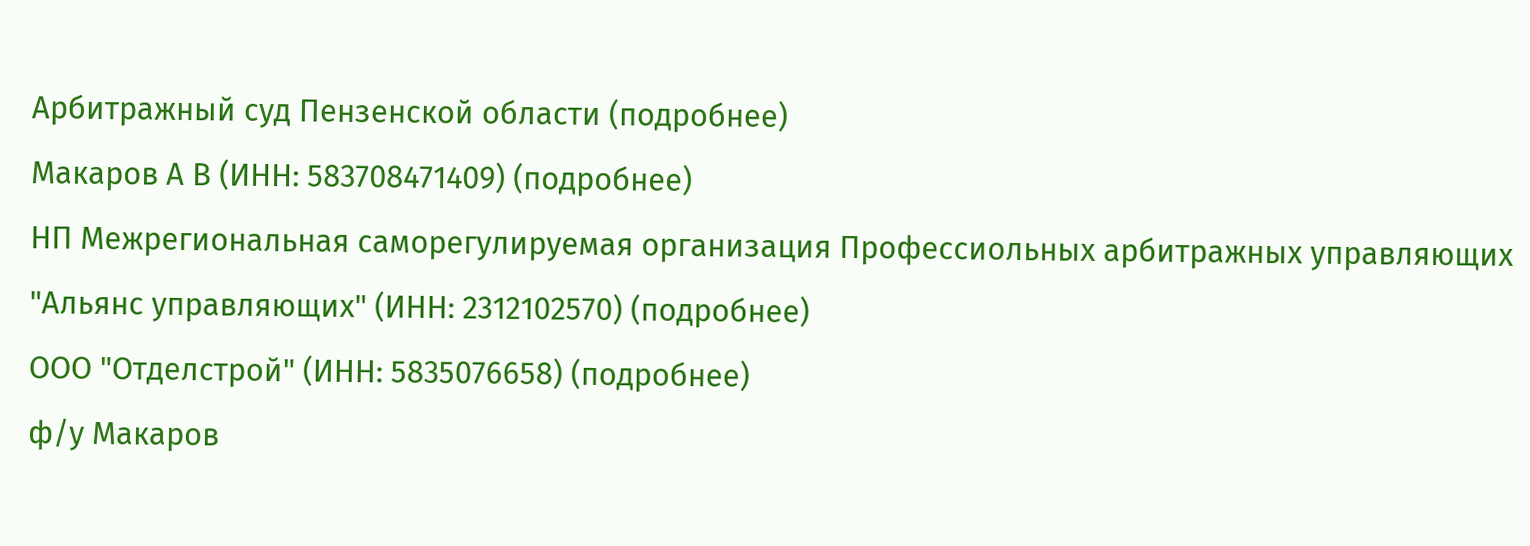Арбитражный суд Пензенской области (подробнее)
Макаров А В (ИНН: 583708471409) (подробнее)
НП Межрегиональная саморегулируемая организация Профессиольных арбитражных управляющих "Альянс управляющих" (ИНН: 2312102570) (подробнее)
ООО "Отделстрой" (ИНН: 5835076658) (подробнее)
ф/у Макаров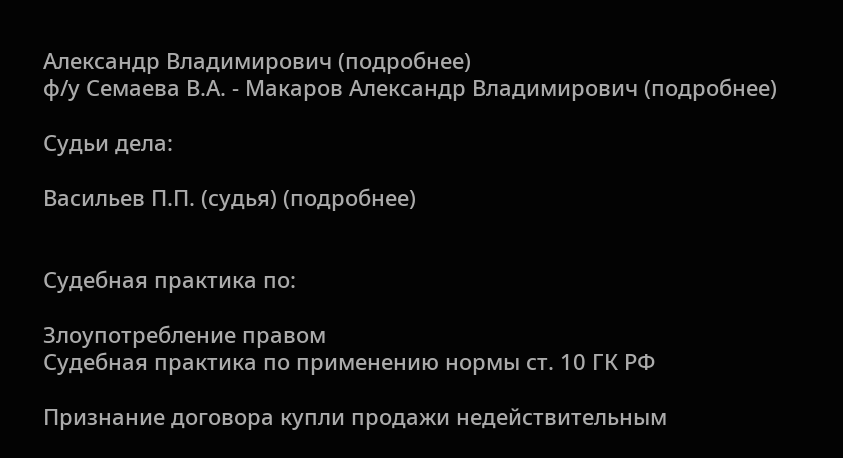Александр Владимирович (подробнее)
ф/у Семаева В.А. - Макаров Александр Владимирович (подробнее)

Судьи дела:

Васильев П.П. (судья) (подробнее)


Судебная практика по:

Злоупотребление правом
Судебная практика по применению нормы ст. 10 ГК РФ

Признание договора купли продажи недействительным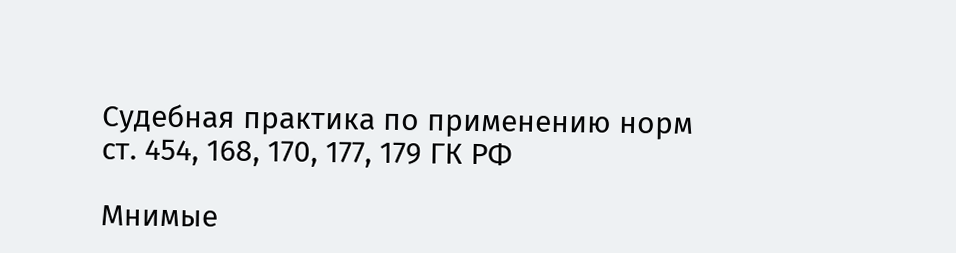Судебная практика по применению норм ст. 454, 168, 170, 177, 179 ГК РФ

Мнимые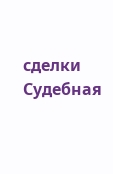сделки
Судебная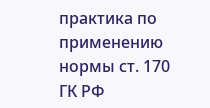практика по применению нормы ст. 170 ГК РФ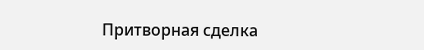Притворная сделка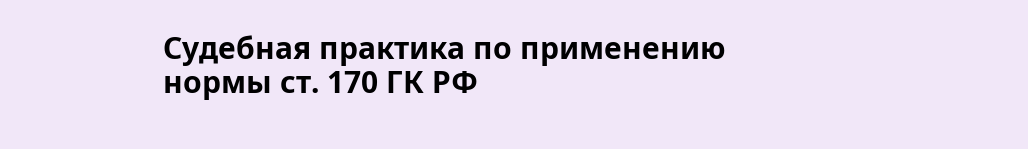Судебная практика по применению нормы ст. 170 ГК РФ